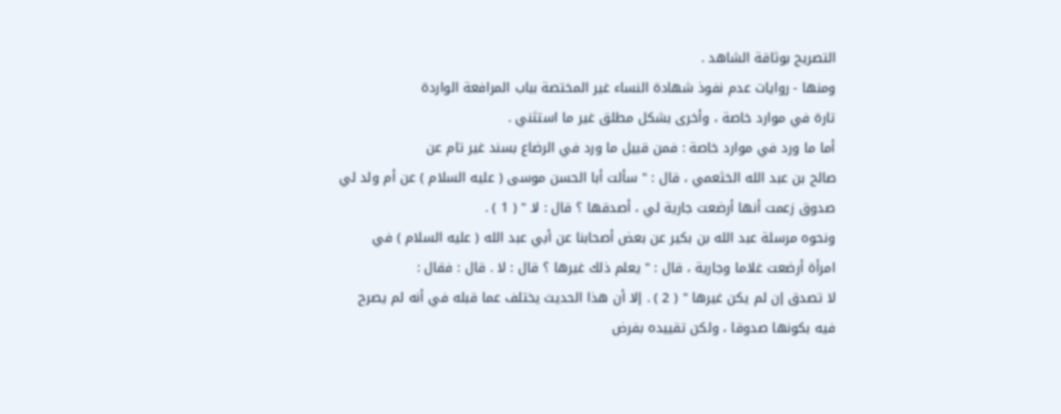التصريح بوثاقة الشاهد .
ومنها - روايات عدم نفوذ شهادة النساء غير المختصة بباب المرافعة الواردة
تارة في موارد خاصة ، وأخرى بشكل مطلق غير ما استثني .
أما ما ورد في موارد خاصة : فمن قبيل ما ورد في الرضاع بسند غير تام عن
صالح بن عبد الله الخثعمي ، قال : " سألت أبا الحسن موسى ( عليه السلام ) عن أم ولد لي
صدوق زعمت أنها أرضعت جارية لي ، أصدقها ؟ قال : لا " ( 1 ) .
ونحوه مرسلة عبد الله بن بكير عن بعض أصحابنا عن أبي عبد الله ( عليه السلام ) في
امرأة أرضعت غلاما وجارية ، قال : " يعلم ذلك غيرها ؟ قال : لا . قال : فقال :
لا تصدق إن لم يكن غيرها " ( 2 ) . إلا أن هذا الحديث يختلف عما قبله في أنه لم يصرح
فيه بكونها صدوقا ، ولكن تقييده بفرض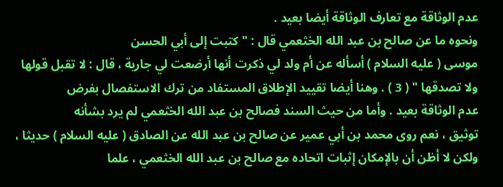عدم الوثاقة مع تعارف الوثاقة أيضا بعيد .
ونحوه ما عن صالح بن عبد الله الخثعمي قال : " كتبت إلى أبي الحسن
موسى ( عليه السلام ) أسأله عن أم ولد لي ذكرت أنها أرضعت لي جارية ، قال : لا تقبل قولها
ولا تصدقها " ( 3 ) . وهنا أيضا تقييد الإطلاق المستفاد من ترك الاستفصال بفرض
عدم الوثاقة بعيد . وأما من حيث السند فصالح بن عبد الله الخثعمي لم يرد بشأنه
توثيق ، نعم روى محمد بن أبي عمير عن صالح بن عبد الله عن الصادق ( عليه السلام ) حديثا ،
ولكن لا أظن أن بالإمكان إثبات اتحاده مع صالح بن عبد الله الخثعمي ، علما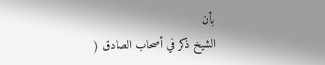بأن
الشيخ ذكر في أصحاب الصادق (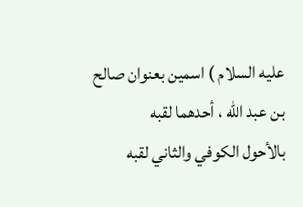عليه السلام ) اسمين بعنوان صالح بن عبد الله ، أحدهما لقبه
بالأحول الكوفي والثاني لقبه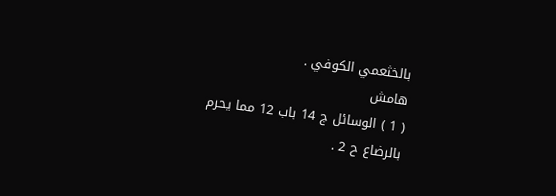بالخثعمي الكوفي .
هامش
( 1 ) الوسائل ج 14 باب 12 مما يحرم بالرضاع ح 2 .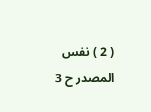( 2 ) نفس المصدر ح 3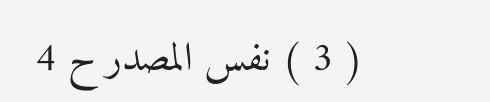( 3 ) نفس المصدر ح 4